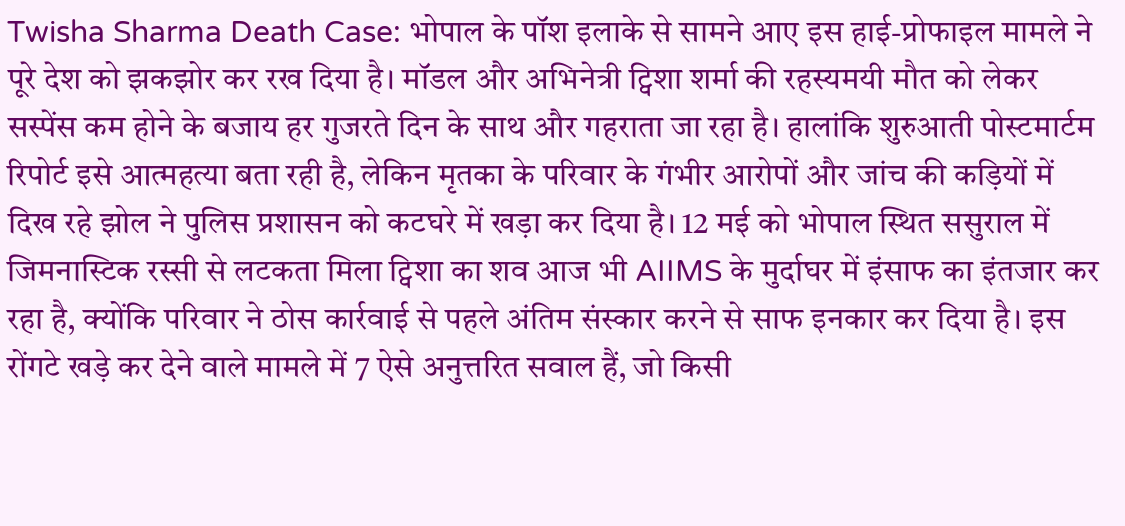Twisha Sharma Death Case: भोपाल के पॉश इलाके से सामने आए इस हाई-प्रोफाइल मामले ने पूरे देश को झकझोर कर रख दिया है। मॉडल और अभिनेत्री ट्विशा शर्मा की रहस्यमयी मौत को लेकर सस्पेंस कम होने के बजाय हर गुजरते दिन के साथ और गहराता जा रहा है। हालांकि शुरुआती पोस्टमार्टम रिपोर्ट इसे आत्महत्या बता रही है, लेकिन मृतका के परिवार के गंभीर आरोपों और जांच की कड़ियों में दिख रहे झोल ने पुलिस प्रशासन को कटघरे में खड़ा कर दिया है। 12 मई को भोपाल स्थित ससुराल में जिमनास्टिक रस्सी से लटकता मिला ट्विशा का शव आज भी AIIMS के मुर्दाघर में इंसाफ का इंतजार कर रहा है, क्योंकि परिवार ने ठोस कार्रवाई से पहले अंतिम संस्कार करने से साफ इनकार कर दिया है। इस रोंगटे खड़े कर देने वाले मामले में 7 ऐसे अनुत्तरित सवाल हैं, जो किसी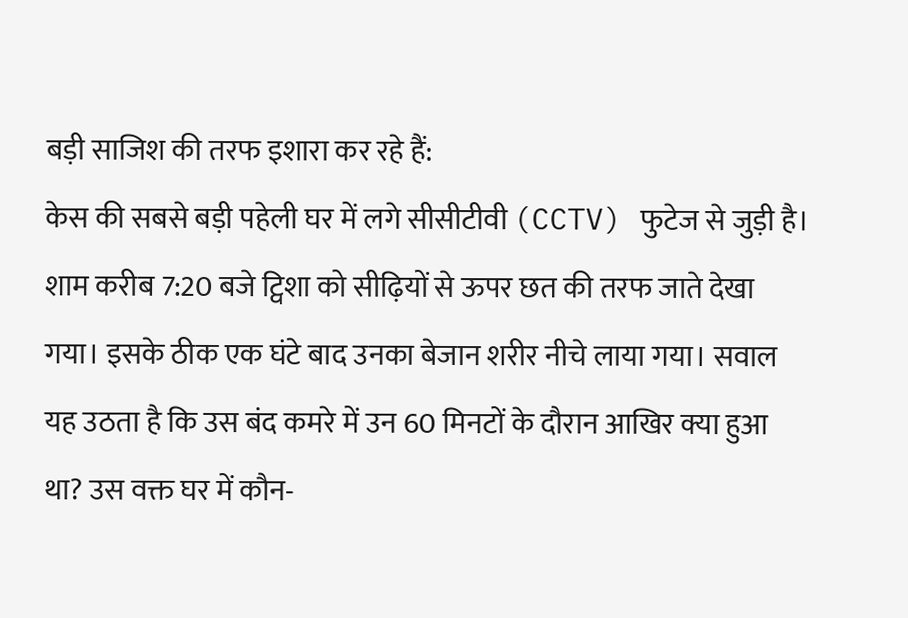बड़ी साजिश की तरफ इशारा कर रहे हैं:
केस की सबसे बड़ी पहेली घर में लगे सीसीटीवी (CCTV) फुटेज से जुड़ी है। शाम करीब 7:20 बजे ट्विशा को सीढ़ियों से ऊपर छत की तरफ जाते देखा गया। इसके ठीक एक घंटे बाद उनका बेजान शरीर नीचे लाया गया। सवाल यह उठता है कि उस बंद कमरे में उन 60 मिनटों के दौरान आखिर क्या हुआ था? उस वक्त घर में कौन-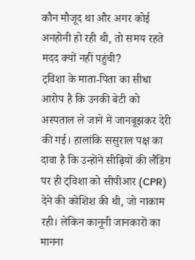कौन मौजूद था और अगर कोई अनहोनी हो रही थी, तो समय रहते मदद क्यों नहीं पहुंची?
ट्विशा के माता-पिता का सीधा आरोप है कि उनकी बेटी को अस्पताल ले जाने में जानबूझकर देरी की गई। हालांकि ससुराल पक्ष का दावा है कि उन्होंने सीढ़ियों की लैंडिंग पर ही ट्विशा को सीपीआर (CPR) देने की कोशिश की थी, जो नाकाम रही। लेकिन कानूनी जानकारों का मानना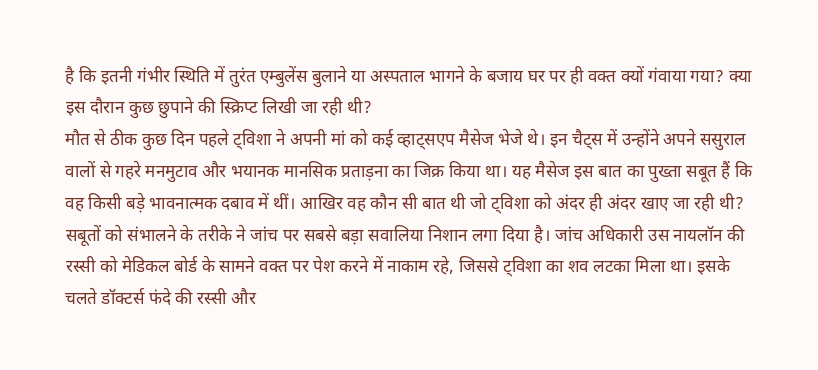है कि इतनी गंभीर स्थिति में तुरंत एम्बुलेंस बुलाने या अस्पताल भागने के बजाय घर पर ही वक्त क्यों गंवाया गया? क्या इस दौरान कुछ छुपाने की स्क्रिप्ट लिखी जा रही थी?
मौत से ठीक कुछ दिन पहले ट्विशा ने अपनी मां को कई व्हाट्सएप मैसेज भेजे थे। इन चैट्स में उन्होंने अपने ससुराल वालों से गहरे मनमुटाव और भयानक मानसिक प्रताड़ना का जिक्र किया था। यह मैसेज इस बात का पुख्ता सबूत हैं कि वह किसी बड़े भावनात्मक दबाव में थीं। आखिर वह कौन सी बात थी जो ट्विशा को अंदर ही अंदर खाए जा रही थी?
सबूतों को संभालने के तरीके ने जांच पर सबसे बड़ा सवालिया निशान लगा दिया है। जांच अधिकारी उस नायलॉन की रस्सी को मेडिकल बोर्ड के सामने वक्त पर पेश करने में नाकाम रहे, जिससे ट्विशा का शव लटका मिला था। इसके चलते डॉक्टर्स फंदे की रस्सी और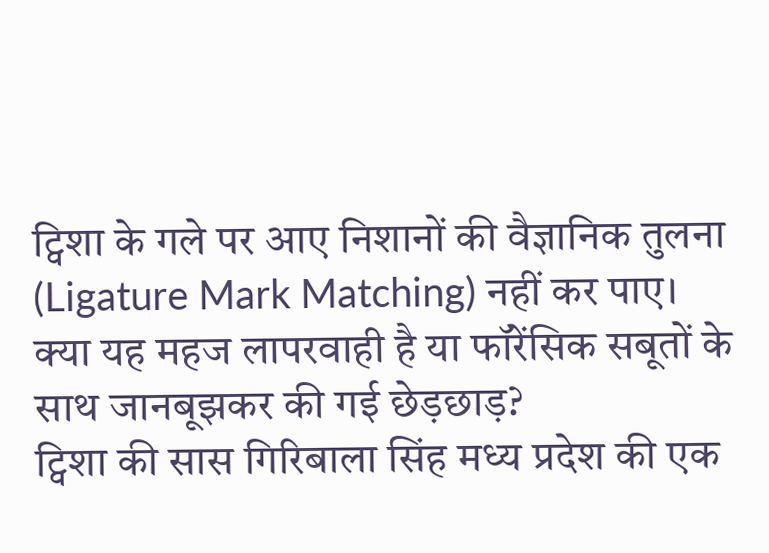ट्विशा के गले पर आए निशानों की वैज्ञानिक तुलना (Ligature Mark Matching) नहीं कर पाए। क्या यह महज लापरवाही है या फॉरेंसिक सबूतों के साथ जानबूझकर की गई छेड़छाड़?
ट्विशा की सास गिरिबाला सिंह मध्य प्रदेश की एक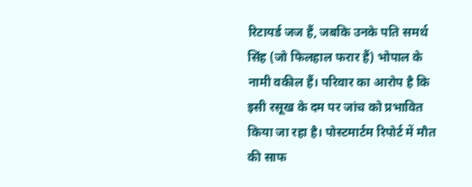रिटायर्ड जज हैं, जबकि उनके पति समर्थ सिंह (जो फिलहाल फरार हैं) भोपाल के नामी वकील हैं। परिवार का आरोप है कि इसी रसूख के दम पर जांच को प्रभावित किया जा रहा है। पोस्टमार्टम रिपोर्ट में मौत की साफ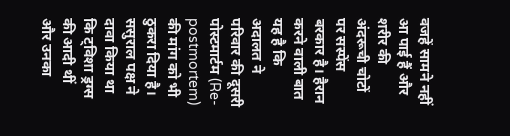वजहें सामने नहीं आ पाई हैं और शरीर की अंदरूची चोटों पर सस्पेंस बरकार है। हैरान करने वाली बात यह है कि अदालत ने परिवार की दूसरी पोस्टमार्टम (Re-postmortem) की मांग को भी ठुकरा दिया है।
ससुराल पक्ष ने दावा किया था कि ट्विशा ड्रग्स की आदी थीं और उनका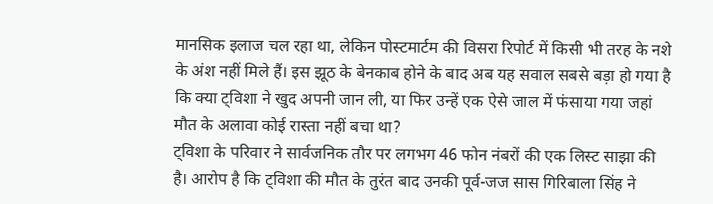मानसिक इलाज चल रहा था, लेकिन पोस्टमार्टम की विसरा रिपोर्ट में किसी भी तरह के नशे के अंश नहीं मिले हैं। इस झूठ के बेनकाब होने के बाद अब यह सवाल सबसे बड़ा हो गया है कि क्या ट्विशा ने खुद अपनी जान ली, या फिर उन्हें एक ऐसे जाल में फंसाया गया जहां मौत के अलावा कोई रास्ता नहीं बचा था?
ट्विशा के परिवार ने सार्वजनिक तौर पर लगभग 46 फोन नंबरों की एक लिस्ट साझा की है। आरोप है कि ट्विशा की मौत के तुरंत बाद उनकी पूर्व-जज सास गिरिबाला सिंह ने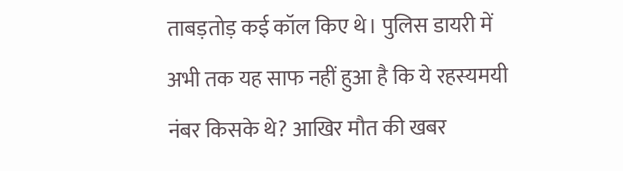ताबड़तोड़ कई कॉल किए थे। पुलिस डायरी में अभी तक यह साफ नहीं हुआ है कि ये रहस्यमयी नंबर किसके थे? आखिर मौत की खबर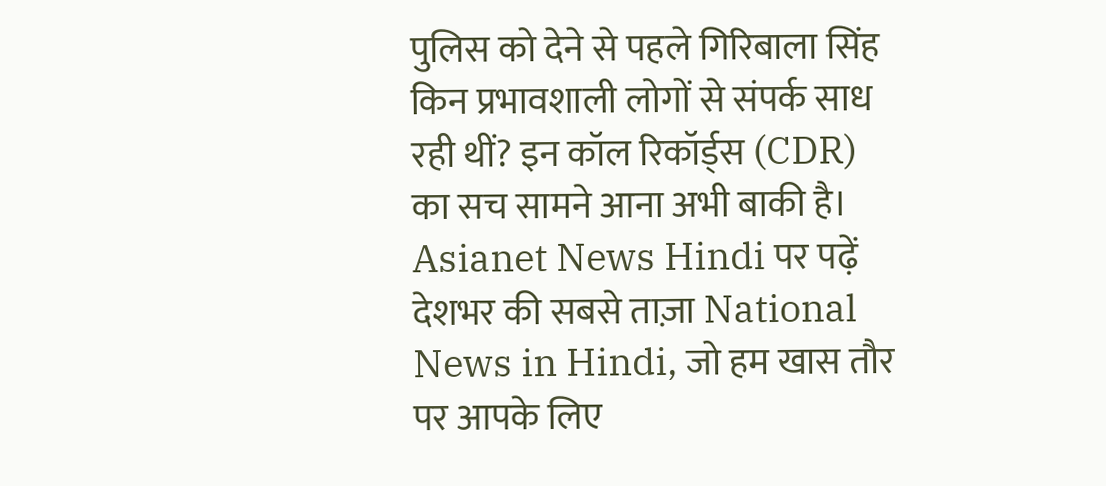पुलिस को देने से पहले गिरिबाला सिंह किन प्रभावशाली लोगों से संपर्क साध रही थीं? इन कॉल रिकॉर्ड्स (CDR) का सच सामने आना अभी बाकी है।
Asianet News Hindi पर पढ़ें देशभर की सबसे ताज़ा National News in Hindi, जो हम खास तौर पर आपके लिए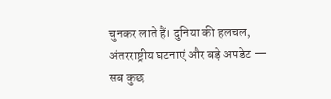चुनकर लाते हैं। दुनिया की हलचल, अंतरराष्ट्रीय घटनाएं और बड़े अपडेट — सब कुछ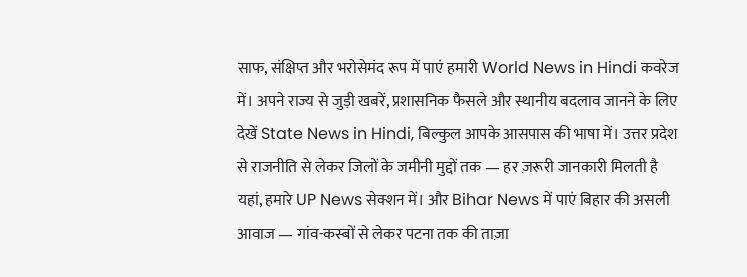साफ, संक्षिप्त और भरोसेमंद रूप में पाएं हमारी World News in Hindi कवरेज में। अपने राज्य से जुड़ी खबरें, प्रशासनिक फैसले और स्थानीय बदलाव जानने के लिए देखें State News in Hindi, बिल्कुल आपके आसपास की भाषा में। उत्तर प्रदेश से राजनीति से लेकर जिलों के जमीनी मुद्दों तक — हर ज़रूरी जानकारी मिलती है यहां, हमारे UP News सेक्शन में। और Bihar News में पाएं बिहार की असली आवाज — गांव-कस्बों से लेकर पटना तक की ताज़ा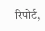रिपोर्ट,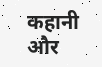कहानी और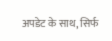अपडेट के साथ, सिर्फ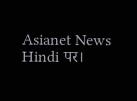Asianet News Hindi पर।